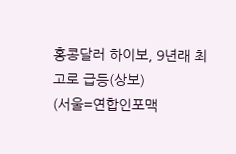홍콩달러 하이보, 9년래 최고로 급등(상보)
(서울=연합인포맥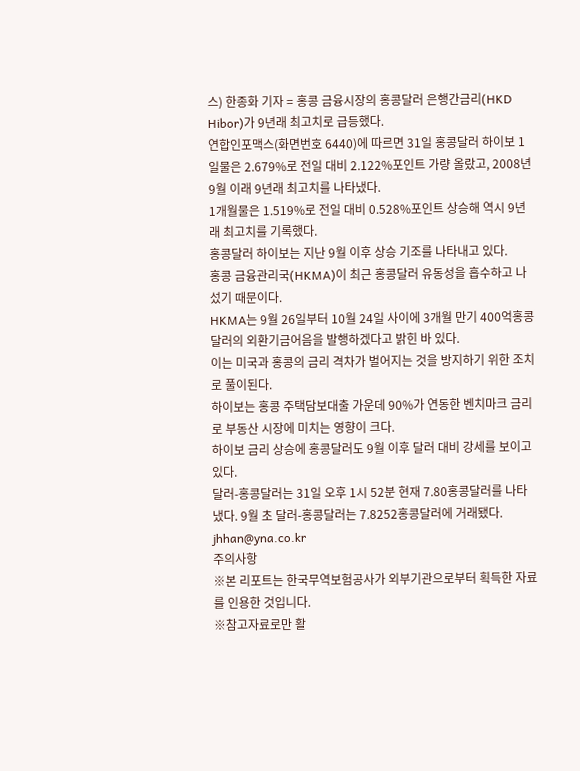스) 한종화 기자 = 홍콩 금융시장의 홍콩달러 은행간금리(HKD Hibor)가 9년래 최고치로 급등했다.
연합인포맥스(화면번호 6440)에 따르면 31일 홍콩달러 하이보 1일물은 2.679%로 전일 대비 2.122%포인트 가량 올랐고, 2008년 9월 이래 9년래 최고치를 나타냈다.
1개월물은 1.519%로 전일 대비 0.528%포인트 상승해 역시 9년래 최고치를 기록했다.
홍콩달러 하이보는 지난 9월 이후 상승 기조를 나타내고 있다.
홍콩 금융관리국(HKMA)이 최근 홍콩달러 유동성을 흡수하고 나섰기 때문이다.
HKMA는 9월 26일부터 10월 24일 사이에 3개월 만기 400억홍콩달러의 외환기금어음을 발행하겠다고 밝힌 바 있다.
이는 미국과 홍콩의 금리 격차가 벌어지는 것을 방지하기 위한 조치로 풀이된다.
하이보는 홍콩 주택담보대출 가운데 90%가 연동한 벤치마크 금리로 부동산 시장에 미치는 영향이 크다.
하이보 금리 상승에 홍콩달러도 9월 이후 달러 대비 강세를 보이고 있다.
달러-홍콩달러는 31일 오후 1시 52분 현재 7.80홍콩달러를 나타냈다. 9월 초 달러-홍콩달러는 7.8252홍콩달러에 거래됐다.
jhhan@yna.co.kr
주의사항
※본 리포트는 한국무역보험공사가 외부기관으로부터 획득한 자료를 인용한 것입니다.
※참고자료로만 활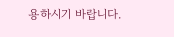용하시기 바랍니다.